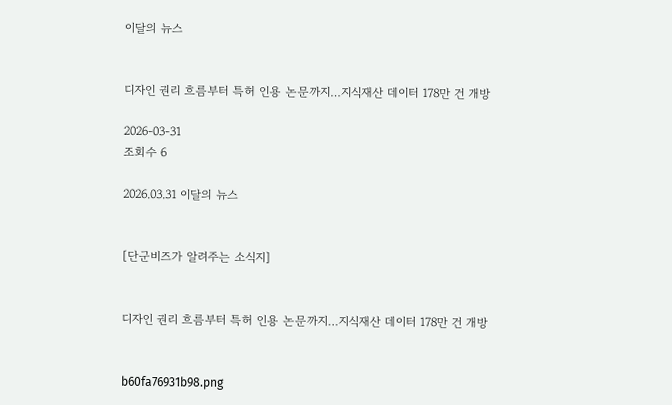이달의 뉴스


디자인 권리 흐름부터 특허 인용 논문까지…지식재산 데이터 178만 건 개방

2026-03-31
조회수 6

2026.03.31 이달의 뉴스


[단군비즈가 알려주는 소식지]


디자인 권리 흐름부터 특허 인용 논문까지…지식재산 데이터 178만 건 개방


b60fa76931b98.png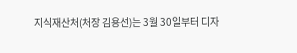지식재산처(처장 김용선)는 3월 30일부터 디자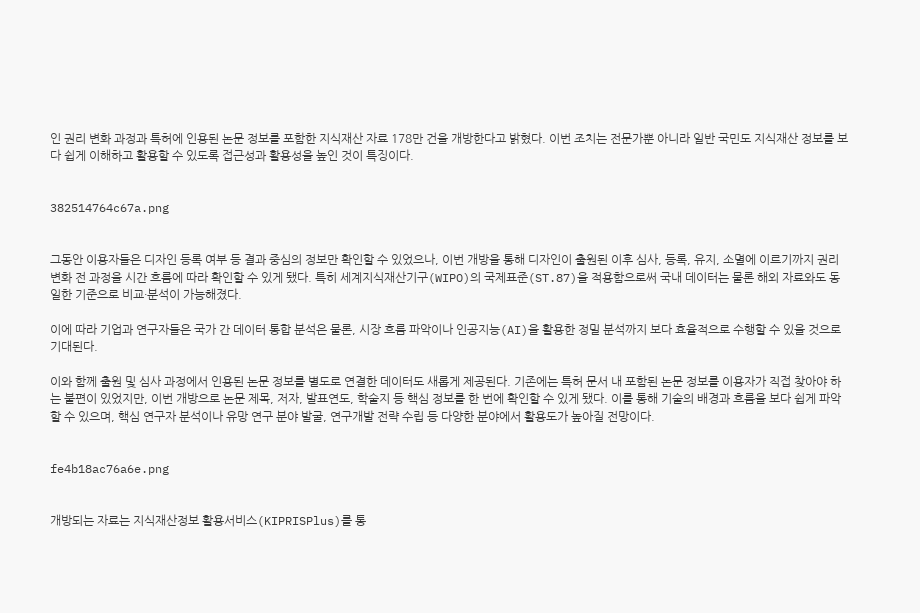인 권리 변화 과정과 특허에 인용된 논문 정보를 포함한 지식재산 자료 178만 건을 개방한다고 밝혔다. 이번 조치는 전문가뿐 아니라 일반 국민도 지식재산 정보를 보다 쉽게 이해하고 활용할 수 있도록 접근성과 활용성을 높인 것이 특징이다.


382514764c67a.png


그동안 이용자들은 디자인 등록 여부 등 결과 중심의 정보만 확인할 수 있었으나, 이번 개방을 통해 디자인이 출원된 이후 심사, 등록, 유지, 소멸에 이르기까지 권리 변화 전 과정을 시간 흐름에 따라 확인할 수 있게 됐다. 특히 세계지식재산기구(WIPO)의 국제표준(ST.87)을 적용함으로써 국내 데이터는 물론 해외 자료와도 동일한 기준으로 비교·분석이 가능해졌다.

이에 따라 기업과 연구자들은 국가 간 데이터 통합 분석은 물론, 시장 흐름 파악이나 인공지능(AI)을 활용한 정밀 분석까지 보다 효율적으로 수행할 수 있을 것으로 기대된다.

이와 함께 출원 및 심사 과정에서 인용된 논문 정보를 별도로 연결한 데이터도 새롭게 제공된다. 기존에는 특허 문서 내 포함된 논문 정보를 이용자가 직접 찾아야 하는 불편이 있었지만, 이번 개방으로 논문 제목, 저자, 발표연도, 학술지 등 핵심 정보를 한 번에 확인할 수 있게 됐다. 이를 통해 기술의 배경과 흐름을 보다 쉽게 파악할 수 있으며, 핵심 연구자 분석이나 유망 연구 분야 발굴, 연구개발 전략 수립 등 다양한 분야에서 활용도가 높아질 전망이다.


fe4b18ac76a6e.png


개방되는 자료는 지식재산정보 활용서비스(KIPRISPlus)를 통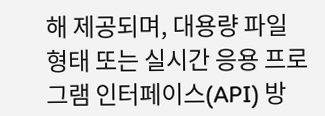해 제공되며, 대용량 파일 형태 또는 실시간 응용 프로그램 인터페이스(API) 방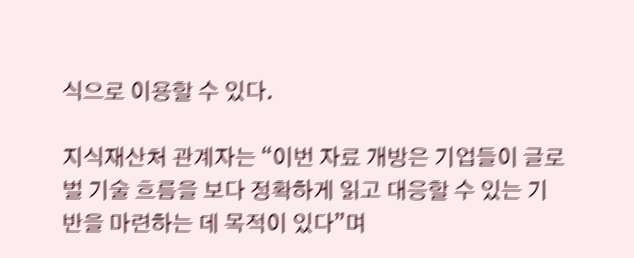식으로 이용할 수 있다.

지식재산처 관계자는 “이번 자료 개방은 기업들이 글로벌 기술 흐름을 보다 정확하게 읽고 대응할 수 있는 기반을 마련하는 데 목적이 있다”며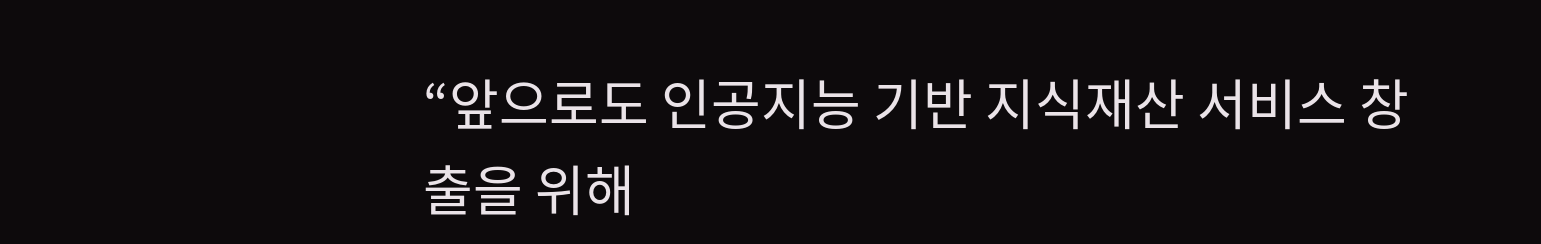“앞으로도 인공지능 기반 지식재산 서비스 창출을 위해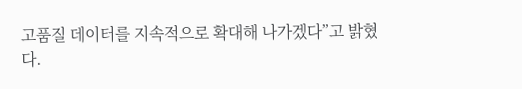고품질 데이터를 지속적으로 확대해 나가겠다”고 밝혔다.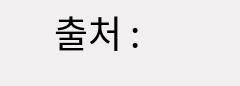출처 :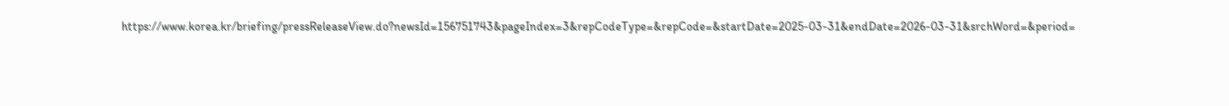https://www.korea.kr/briefing/pressReleaseView.do?newsId=156751743&pageIndex=3&repCodeType=&repCode=&startDate=2025-03-31&endDate=2026-03-31&srchWord=&period=